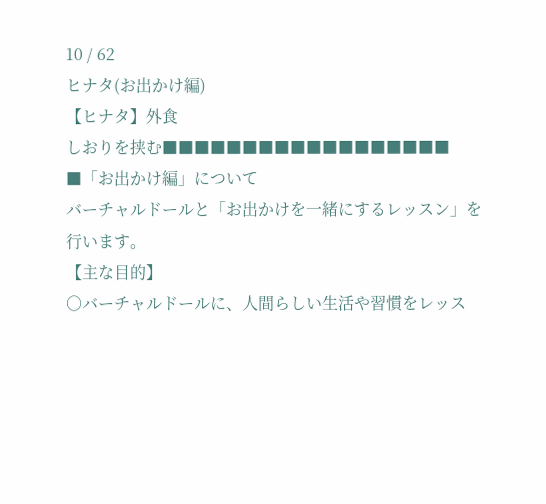10 / 62
ヒナタ(お出かけ編)
【ヒナタ】外食
しおりを挟む■■■■■■■■■■■■■■■■■■
■「お出かけ編」について
バーチャルドールと「お出かけを一緒にするレッスン」を行います。
【主な目的】
○バーチャルドールに、人間らしい生活や習慣をレッス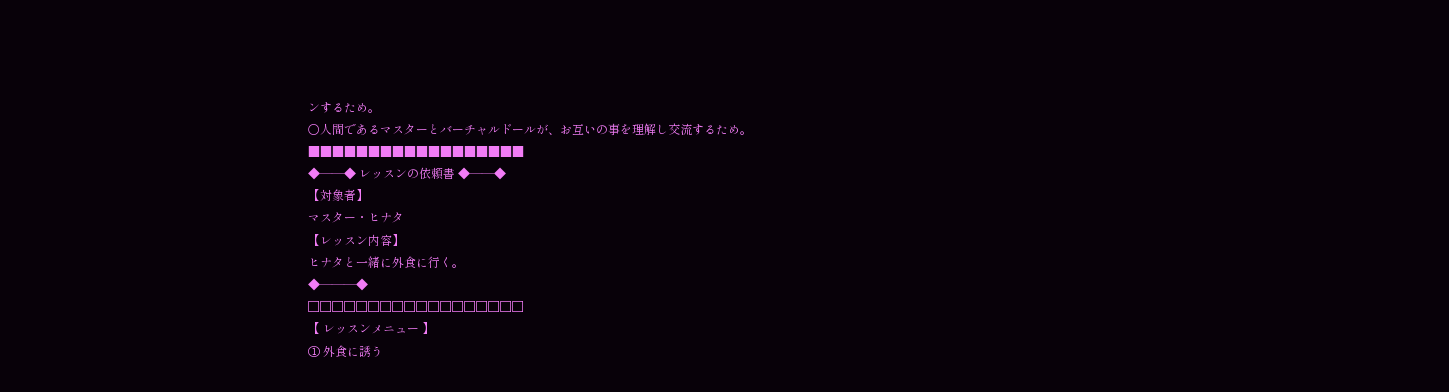ンするため。
○人間であるマスターとバーチャルドールが、お互いの事を理解し交流するため。
■■■■■■■■■■■■■■■■■■
◆――◆ レッスンの依頼書 ◆――◆
【対象者】
マスター・ヒナタ
【レッスン内容】
ヒナタと一緒に外食に行く。
◆―――◆
□□□□□□□□□□□□□□□□□□
【 レッスンメニュー 】
① 外食に誘う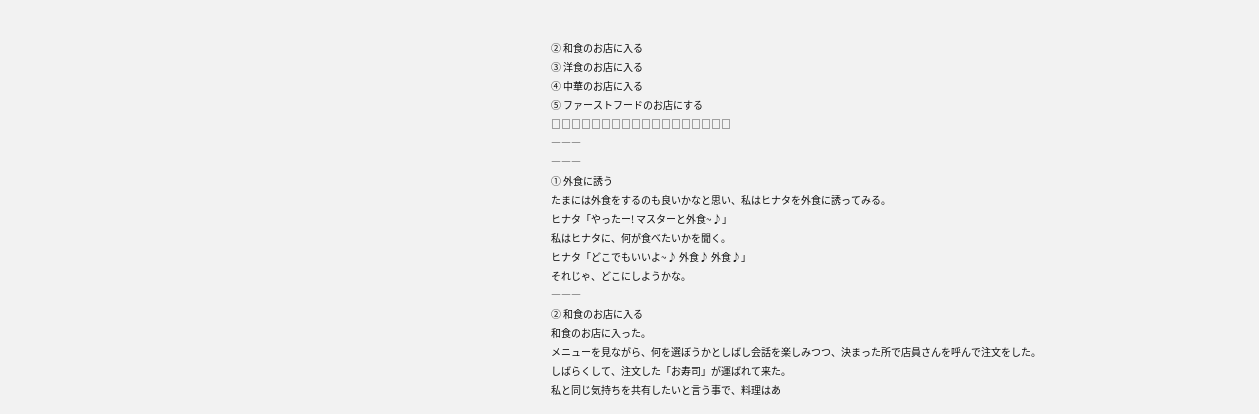② 和食のお店に入る
③ 洋食のお店に入る
④ 中華のお店に入る
⑤ ファーストフードのお店にする
□□□□□□□□□□□□□□□□□□
―――
―――
① 外食に誘う
たまには外食をするのも良いかなと思い、私はヒナタを外食に誘ってみる。
ヒナタ「やったー! マスターと外食~♪」
私はヒナタに、何が食べたいかを聞く。
ヒナタ「どこでもいいよ~♪ 外食♪ 外食♪」
それじゃ、どこにしようかな。
―――
② 和食のお店に入る
和食のお店に入った。
メニューを見ながら、何を選ぼうかとしばし会話を楽しみつつ、決まった所で店員さんを呼んで注文をした。
しばらくして、注文した「お寿司」が運ばれて来た。
私と同じ気持ちを共有したいと言う事で、料理はあ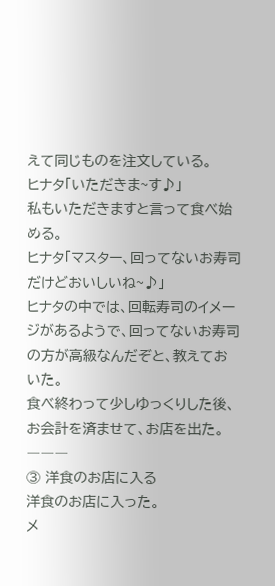えて同じものを注文している。
ヒナタ「いただきま~す♪」
私もいただきますと言って食べ始める。
ヒナタ「マスター、回ってないお寿司だけどおいしいね~♪」
ヒナタの中では、回転寿司のイメージがあるようで、回ってないお寿司の方が高級なんだぞと、教えておいた。
食べ終わって少しゆっくりした後、お会計を済ませて、お店を出た。
―――
③ 洋食のお店に入る
洋食のお店に入った。
メ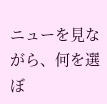ニューを見ながら、何を選ぼ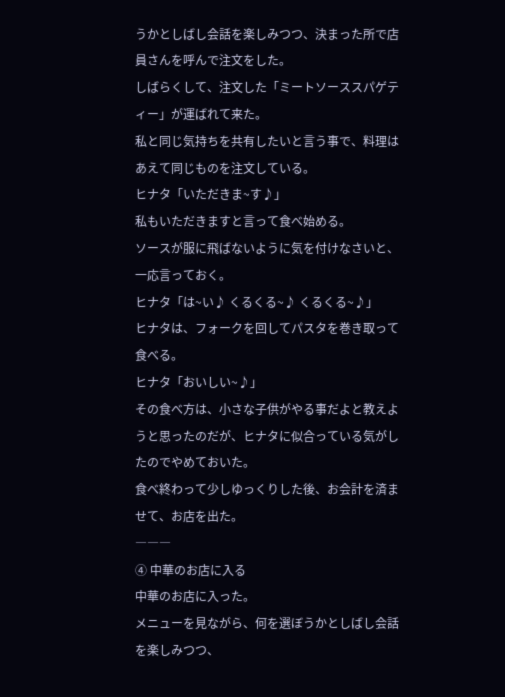うかとしばし会話を楽しみつつ、決まった所で店員さんを呼んで注文をした。
しばらくして、注文した「ミートソーススパゲティー」が運ばれて来た。
私と同じ気持ちを共有したいと言う事で、料理はあえて同じものを注文している。
ヒナタ「いただきま~す♪」
私もいただきますと言って食べ始める。
ソースが服に飛ばないように気を付けなさいと、一応言っておく。
ヒナタ「は~い♪ くるくる~♪ くるくる~♪」
ヒナタは、フォークを回してパスタを巻き取って食べる。
ヒナタ「おいしい~♪」
その食べ方は、小さな子供がやる事だよと教えようと思ったのだが、ヒナタに似合っている気がしたのでやめておいた。
食べ終わって少しゆっくりした後、お会計を済ませて、お店を出た。
―――
④ 中華のお店に入る
中華のお店に入った。
メニューを見ながら、何を選ぼうかとしばし会話を楽しみつつ、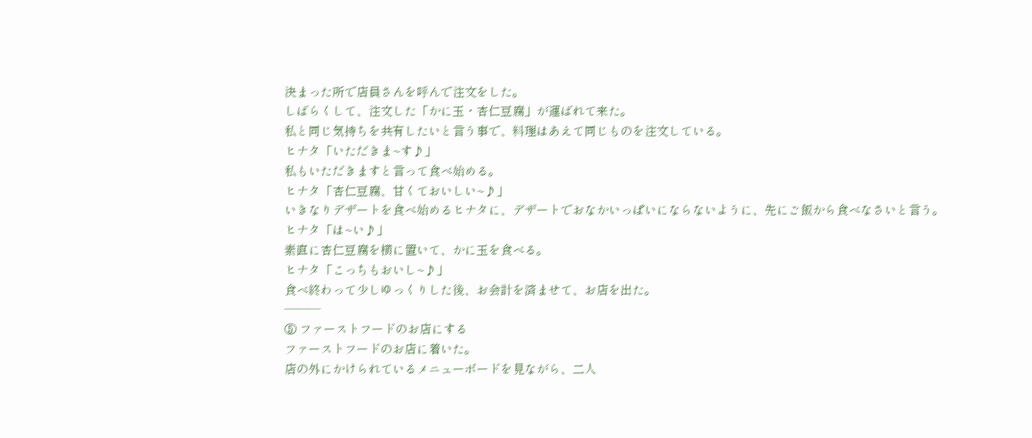決まった所で店員さんを呼んで注文をした。
しばらくして、注文した「かに玉・杏仁豆腐」が運ばれて来た。
私と同じ気持ちを共有したいと言う事で、料理はあえて同じものを注文している。
ヒナタ「いただきま~す♪」
私もいただきますと言って食べ始める。
ヒナタ「杏仁豆腐、甘くておいしい~♪」
いきなりデザートを食べ始めるヒナタに、デザートでおなかいっぱいにならないように、先にご飯から食べなさいと言う。
ヒナタ「は~い♪」
素直に杏仁豆腐を横に置いて、かに玉を食べる。
ヒナタ「こっちもおいし~♪」
食べ終わって少しゆっくりした後、お会計を済ませて、お店を出た。
―――
⑤ ファーストフードのお店にする
ファーストフードのお店に着いた。
店の外にかけられているメニューボードを見ながら、二人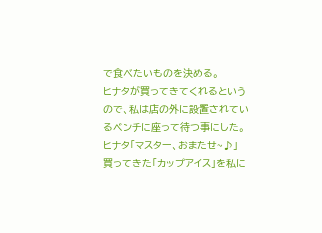で食べたいものを決める。
ヒナタが買ってきてくれるというので、私は店の外に設置されているベンチに座って待つ事にした。
ヒナタ「マスター、おまたせ~♪」
買ってきた「カップアイス」を私に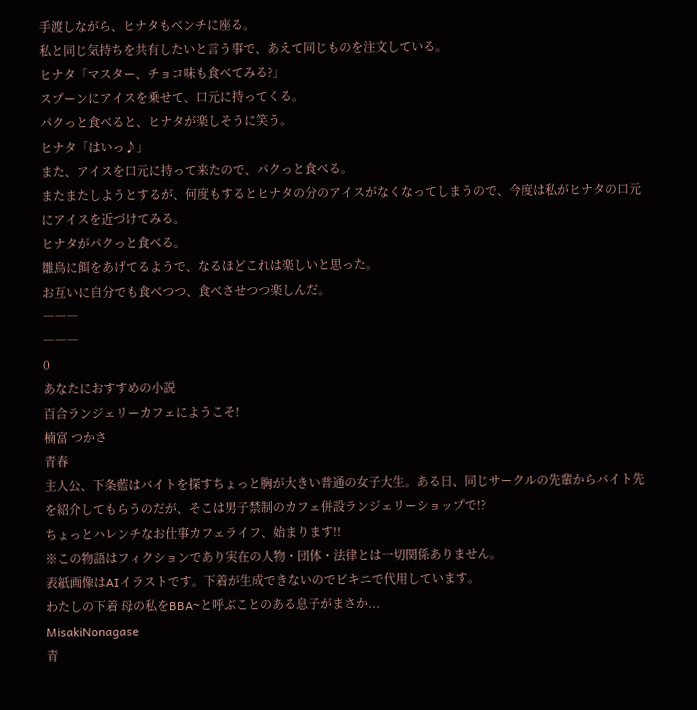手渡しながら、ヒナタもベンチに座る。
私と同じ気持ちを共有したいと言う事で、あえて同じものを注文している。
ヒナタ「マスター、チョコ味も食べてみる?」
スプーンにアイスを乗せて、口元に持ってくる。
パクっと食べると、ヒナタが楽しそうに笑う。
ヒナタ「はいっ♪」
また、アイスを口元に持って来たので、パクっと食べる。
またまたしようとするが、何度もするとヒナタの分のアイスがなくなってしまうので、今度は私がヒナタの口元にアイスを近づけてみる。
ヒナタがパクっと食べる。
雛鳥に餌をあげてるようで、なるほどこれは楽しいと思った。
お互いに自分でも食べつつ、食べさせつつ楽しんだ。
―――
―――
0
あなたにおすすめの小説
百合ランジェリーカフェにようこそ!
楠富 つかさ
青春
主人公、下条藍はバイトを探すちょっと胸が大きい普通の女子大生。ある日、同じサークルの先輩からバイト先を紹介してもらうのだが、そこは男子禁制のカフェ併設ランジェリーショップで!?
ちょっとハレンチなお仕事カフェライフ、始まります!!
※この物語はフィクションであり実在の人物・団体・法律とは一切関係ありません。
表紙画像はAIイラストです。下着が生成できないのでビキニで代用しています。
わたしの下着 母の私をBBA~と呼ぶことのある息子がまさか...
MisakiNonagase
青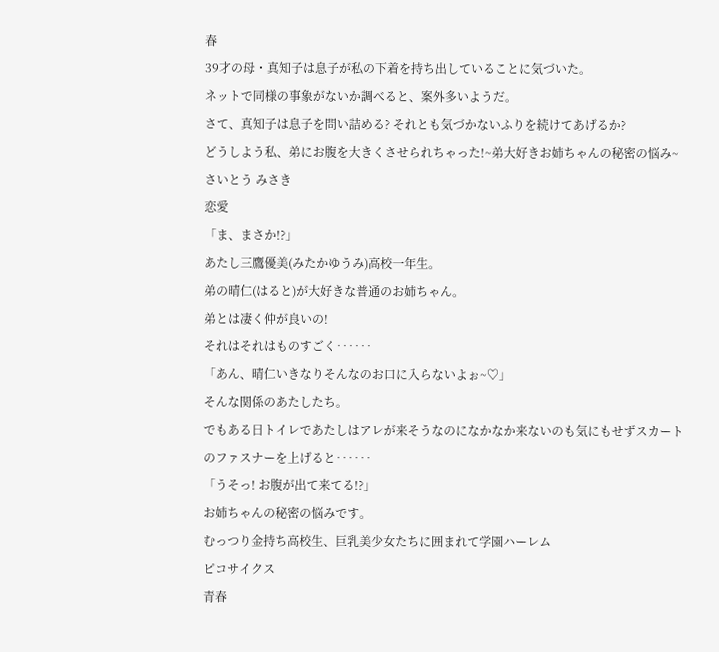春
39才の母・真知子は息子が私の下着を持ち出していることに気づいた。
ネットで同様の事象がないか調べると、案外多いようだ。
さて、真知子は息子を問い詰める? それとも気づかないふりを続けてあげるか?
どうしよう私、弟にお腹を大きくさせられちゃった!~弟大好きお姉ちゃんの秘密の悩み~
さいとう みさき
恋愛
「ま、まさか!?」
あたし三鷹優美(みたかゆうみ)高校一年生。
弟の晴仁(はると)が大好きな普通のお姉ちゃん。
弟とは凄く仲が良いの!
それはそれはものすごく‥‥‥
「あん、晴仁いきなりそんなのお口に入らないよぉ~♡」
そんな関係のあたしたち。
でもある日トイレであたしはアレが来そうなのになかなか来ないのも気にもせずスカートのファスナーを上げると‥‥‥
「うそっ! お腹が出て来てる!?」
お姉ちゃんの秘密の悩みです。
むっつり金持ち高校生、巨乳美少女たちに囲まれて学園ハーレム
ピコサイクス
青春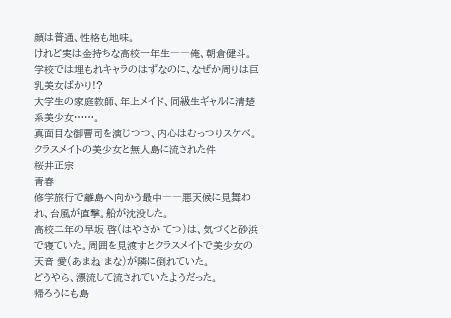顔は普通、性格も地味。
けれど実は金持ちな高校一年生――俺、朝倉健斗。
学校では埋もれキャラのはずなのに、なぜか周りは巨乳美女ばかり!?
大学生の家庭教師、年上メイド、同級生ギャルに清楚系美少女……。
真面目な御曹司を演じつつ、内心はむっつりスケベ。
クラスメイトの美少女と無人島に流された件
桜井正宗
青春
修学旅行で離島へ向かう最中――悪天候に見舞われ、台風が直撃。船が沈没した。
高校二年の早坂 啓(はやさか てつ)は、気づくと砂浜で寝ていた。周囲を見渡すとクラスメイトで美少女の天音 愛(あまね まな)が隣に倒れていた。
どうやら、漂流して流されていたようだった。
帰ろうにも島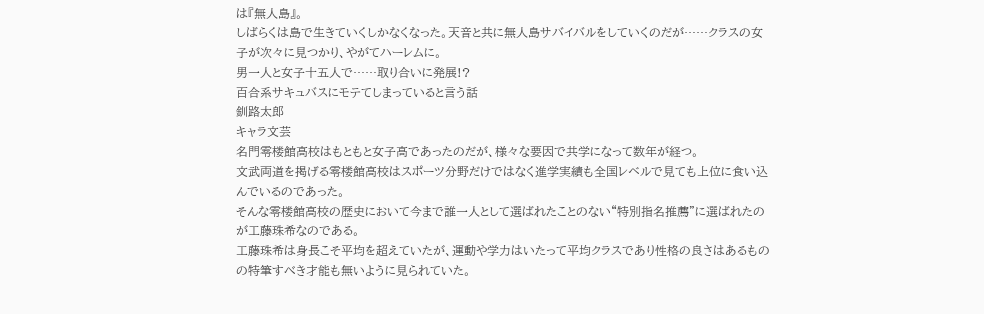は『無人島』。
しばらくは島で生きていくしかなくなった。天音と共に無人島サバイバルをしていくのだが……クラスの女子が次々に見つかり、やがてハーレムに。
男一人と女子十五人で……取り合いに発展!?
百合系サキュバスにモテてしまっていると言う話
釧路太郎
キャラ文芸
名門零楼館高校はもともと女子高であったのだが、様々な要因で共学になって数年が経つ。
文武両道を掲げる零楼館高校はスポーツ分野だけではなく進学実績も全国レベルで見ても上位に食い込んでいるのであった。
そんな零楼館高校の歴史において今まで誰一人として選ばれたことのない“特別指名推薦”に選ばれたのが工藤珠希なのである。
工藤珠希は身長こそ平均を超えていたが、運動や学力はいたって平均クラスであり性格の良さはあるものの特筆すべき才能も無いように見られていた。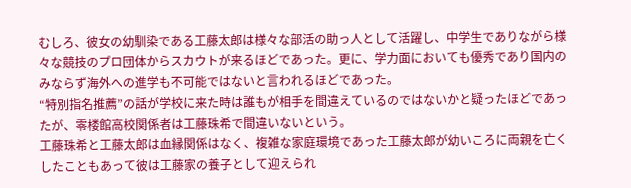むしろ、彼女の幼馴染である工藤太郎は様々な部活の助っ人として活躍し、中学生でありながら様々な競技のプロ団体からスカウトが来るほどであった。更に、学力面においても優秀であり国内のみならず海外への進学も不可能ではないと言われるほどであった。
“特別指名推薦”の話が学校に来た時は誰もが相手を間違えているのではないかと疑ったほどであったが、零楼館高校関係者は工藤珠希で間違いないという。
工藤珠希と工藤太郎は血縁関係はなく、複雑な家庭環境であった工藤太郎が幼いころに両親を亡くしたこともあって彼は工藤家の養子として迎えられ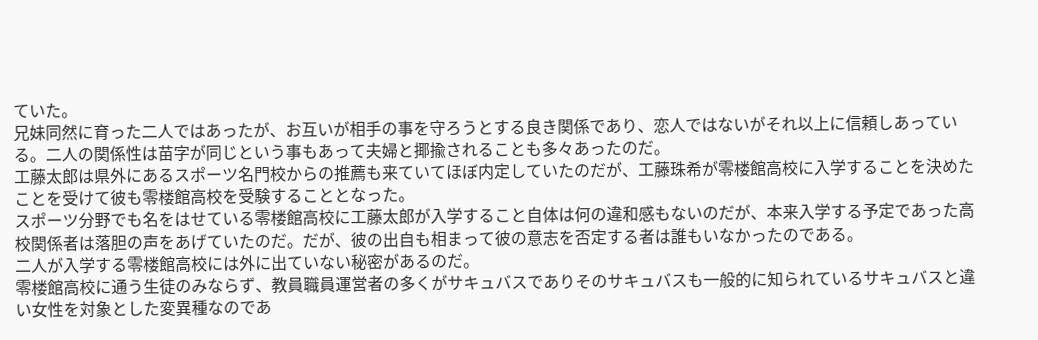ていた。
兄妹同然に育った二人ではあったが、お互いが相手の事を守ろうとする良き関係であり、恋人ではないがそれ以上に信頼しあっている。二人の関係性は苗字が同じという事もあって夫婦と揶揄されることも多々あったのだ。
工藤太郎は県外にあるスポーツ名門校からの推薦も来ていてほぼ内定していたのだが、工藤珠希が零楼館高校に入学することを決めたことを受けて彼も零楼館高校を受験することとなった。
スポーツ分野でも名をはせている零楼館高校に工藤太郎が入学すること自体は何の違和感もないのだが、本来入学する予定であった高校関係者は落胆の声をあげていたのだ。だが、彼の出自も相まって彼の意志を否定する者は誰もいなかったのである。
二人が入学する零楼館高校には外に出ていない秘密があるのだ。
零楼館高校に通う生徒のみならず、教員職員運営者の多くがサキュバスでありそのサキュバスも一般的に知られているサキュバスと違い女性を対象とした変異種なのであ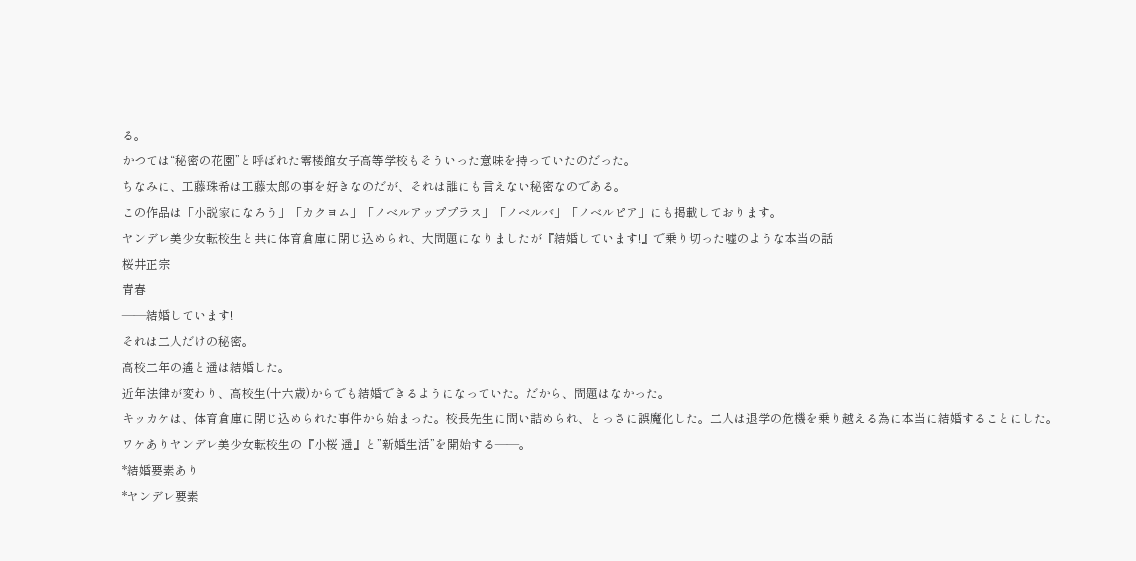る。
かつては“秘密の花園”と呼ばれた零楼館女子高等学校もそういった意味を持っていたのだった。
ちなみに、工藤珠希は工藤太郎の事を好きなのだが、それは誰にも言えない秘密なのである。
この作品は「小説家になろう」「カクヨム」「ノベルアッププラス」「ノベルバ」「ノベルピア」にも掲載しております。
ヤンデレ美少女転校生と共に体育倉庫に閉じ込められ、大問題になりましたが『結婚しています!』で乗り切った嘘のような本当の話
桜井正宗
青春
――結婚しています!
それは二人だけの秘密。
高校二年の遙と遥は結婚した。
近年法律が変わり、高校生(十六歳)からでも結婚できるようになっていた。だから、問題はなかった。
キッカケは、体育倉庫に閉じ込められた事件から始まった。校長先生に問い詰められ、とっさに誤魔化した。二人は退学の危機を乗り越える為に本当に結婚することにした。
ワケありヤンデレ美少女転校生の『小桜 遥』と”新婚生活”を開始する――。
*結婚要素あり
*ヤンデレ要素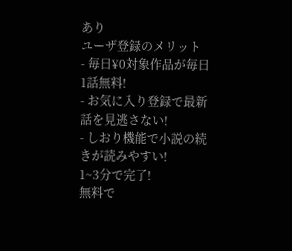あり
ユーザ登録のメリット
- 毎日¥0対象作品が毎日1話無料!
- お気に入り登録で最新話を見逃さない!
- しおり機能で小説の続きが読みやすい!
1~3分で完了!
無料で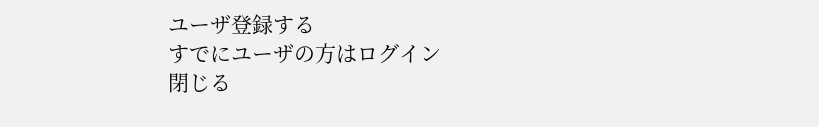ユーザ登録する
すでにユーザの方はログイン
閉じる